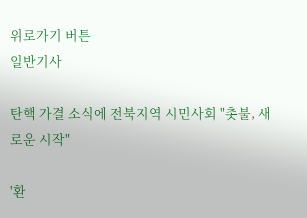위로가기 버튼
일반기사

탄핵 가결 소식에 전북지역 시민사회 "촛불, 새로운 시작"

'환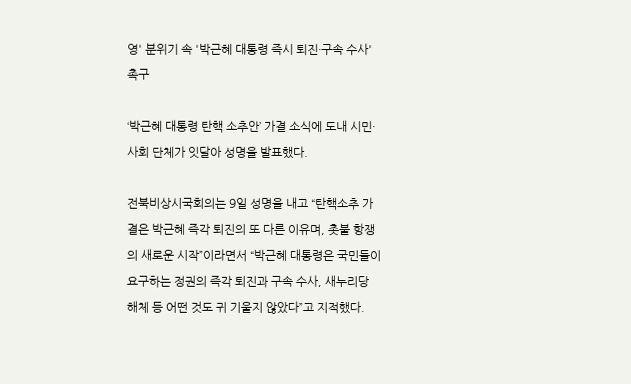영' 분위기 속 '박근혜 대통령 즉시 퇴진·구속 수사' 촉구

‘박근혜 대통령 탄핵 소추안’ 가결 소식에 도내 시민·사회 단체가 잇달아 성명을 발표했다.

전북비상시국회의는 9일 성명을 내고 “탄핵소추 가결은 박근혜 즉각 퇴진의 또 다른 이유며, 촛불 항쟁의 새로운 시작”이라면서 “박근혜 대통령은 국민들이 요구하는 정권의 즉각 퇴진과 구속 수사, 새누리당 해체 등 어떤 것도 귀 기울지 않았다”고 지적했다.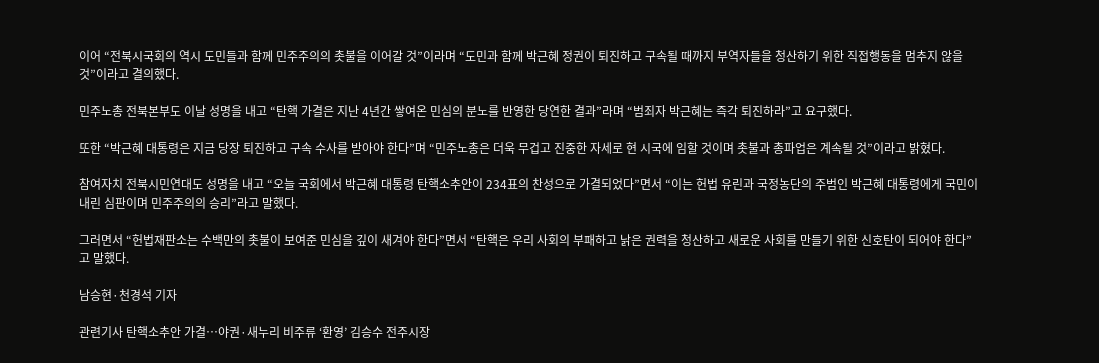이어 “전북시국회의 역시 도민들과 함께 민주주의의 촛불을 이어갈 것”이라며 “도민과 함께 박근혜 정권이 퇴진하고 구속될 때까지 부역자들을 청산하기 위한 직접행동을 멈추지 않을 것”이라고 결의했다.

민주노총 전북본부도 이날 성명을 내고 “탄핵 가결은 지난 4년간 쌓여온 민심의 분노를 반영한 당연한 결과”라며 “범죄자 박근혜는 즉각 퇴진하라”고 요구했다.

또한 “박근혜 대통령은 지금 당장 퇴진하고 구속 수사를 받아야 한다”며 “민주노총은 더욱 무겁고 진중한 자세로 현 시국에 임할 것이며 촛불과 총파업은 계속될 것”이라고 밝혔다.

참여자치 전북시민연대도 성명을 내고 “오늘 국회에서 박근혜 대통령 탄핵소추안이 234표의 찬성으로 가결되었다”면서 “이는 헌법 유린과 국정농단의 주범인 박근혜 대통령에게 국민이 내린 심판이며 민주주의의 승리”라고 말했다.

그러면서 “헌법재판소는 수백만의 촛불이 보여준 민심을 깊이 새겨야 한다”면서 “탄핵은 우리 사회의 부패하고 낡은 권력을 청산하고 새로운 사회를 만들기 위한 신호탄이 되어야 한다”고 말했다.

남승현·천경석 기자

관련기사 탄핵소추안 가결…야권·새누리 비주류 ‘환영’ 김승수 전주시장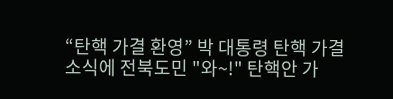“탄핵 가결 환영” 박 대통령 탄핵 가결 소식에 전북도민 "와~!" 탄핵안 가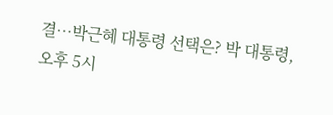결…박근혜 대통령 선택은? 박 대통령, 오후 5시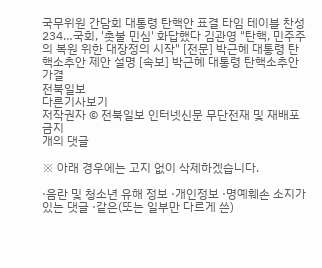국무위원 간담회 대통령 탄핵안 표결 타임 테이블 찬성 234…국회, '촛불 민심' 화답했다 김관영 "탄핵, 민주주의 복원 위한 대장정의 시작" [전문] 박근혜 대통령 탄핵소추안 제안 설명 [속보] 박근혜 대통령 탄핵소추안 가결
전북일보
다른기사보기
저작권자 © 전북일보 인터넷신문 무단전재 및 재배포 금지
개의 댓글

※ 아래 경우에는 고지 없이 삭제하겠습니다.

·음란 및 청소년 유해 정보 ·개인정보 ·명예훼손 소지가 있는 댓글 ·같은(또는 일부만 다르게 쓴)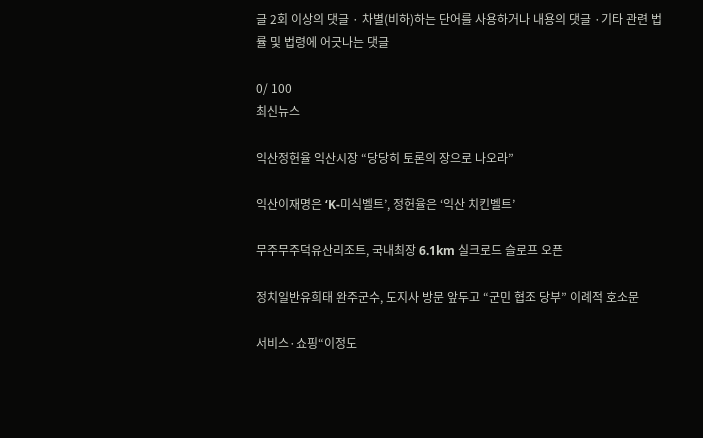글 2회 이상의 댓글 · 차별(비하)하는 단어를 사용하거나 내용의 댓글 ·기타 관련 법률 및 법령에 어긋나는 댓글

0/ 100
최신뉴스

익산정헌율 익산시장 “당당히 토론의 장으로 나오라”

익산이재명은 ‘K-미식벨트’, 정헌율은 ‘익산 치킨벨트’

무주무주덕유산리조트, 국내최장 6.1km 실크로드 슬로프 오픈

정치일반유희태 완주군수, 도지사 방문 앞두고 “군민 협조 당부” 이례적 호소문

서비스·쇼핑“이정도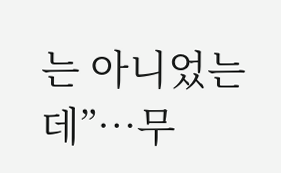는 아니었는데”⋯무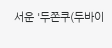서운 '두쫀쿠(두바이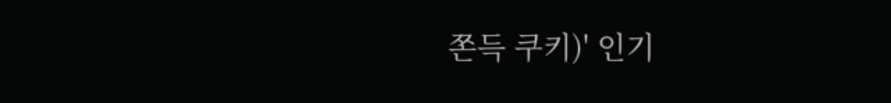쫀득 쿠키)' 인기